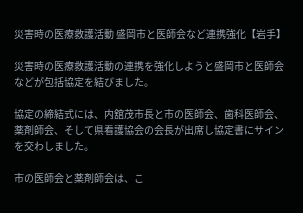災害時の医療救護活動 盛岡市と医師会など連携強化【岩手】

災害時の医療救護活動の連携を強化しようと盛岡市と医師会などが包括協定を結びました。

協定の締結式には、内舘茂市長と市の医師会、歯科医師会、薬剤師会、そして県看護協会の会長が出席し協定書にサインを交わしました。

市の医師会と薬剤師会は、こ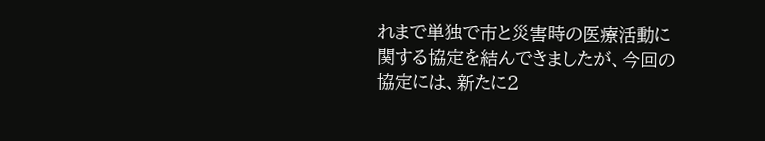れまで単独で市と災害時の医療活動に関する協定を結んできましたが、今回の協定には、新たに2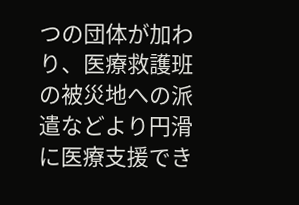つの団体が加わり、医療救護班の被災地への派遣などより円滑に医療支援でき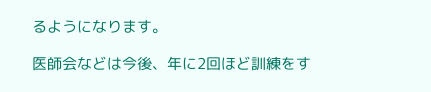るようになります。

医師会などは今後、年に2回ほど訓練をす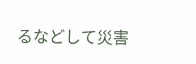るなどして災害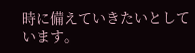時に備えていきたいとしています。